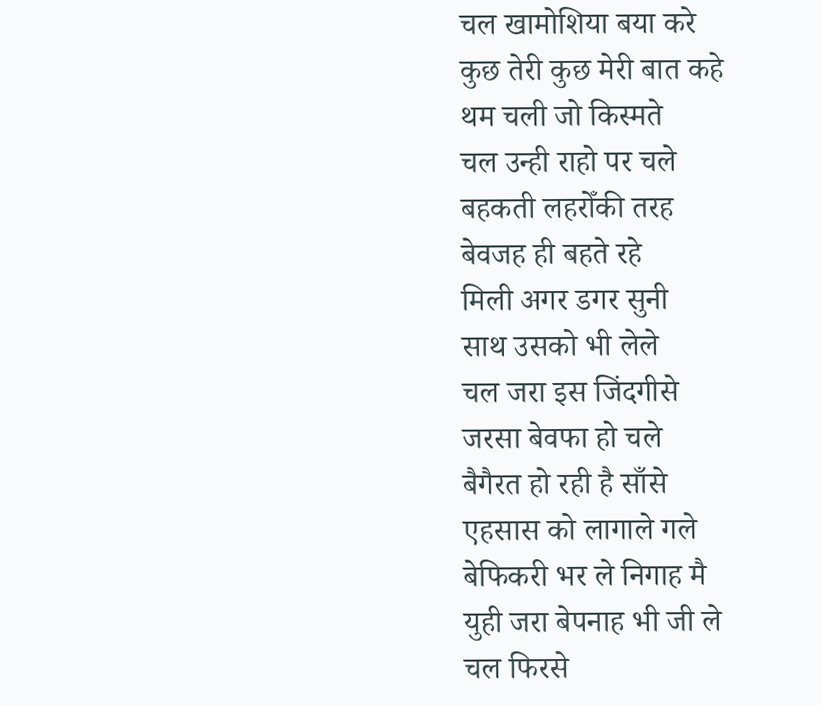चल खामोशिया बया करे
कुछ तेरी कुछ मेरी बात कहे
थम चली जो किस्मते
चल उन्ही राहो पर चले
बहकती लहरोँकी तरह
बेवजह ही बहते रहे
मिली अगर डगर सुनी
साथ उसको भी लेले
चल जरा इस जिंदगीसे
जरसा बेवफा हो चले
बैगैरत हो रही है साँसे
एहसास को लागाले गले
बेफिकरी भर ले निगाह मै
युही जरा बेपनाह भी जी ले
चल फिरसे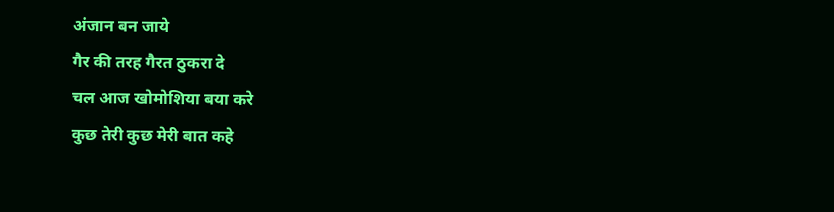अंजान बन जाये
गैर की तरह गैरत ठुकरा दे
चल आज खोमोशिया बया करे
कुछ तेरी कुछ मेरी बात कहे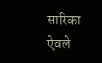सारिका ऐवले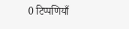0 टिप्पणियाँ